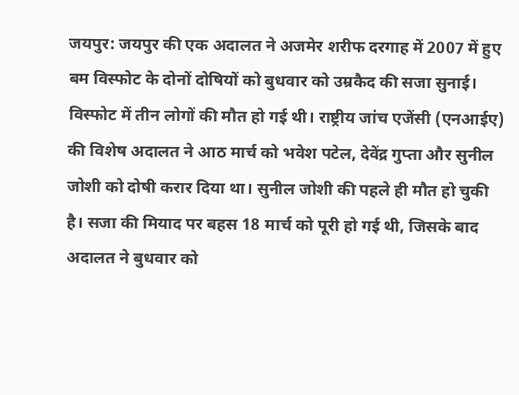जयपुर: जयपुर की एक अदालत ने अजमेर शरीफ दरगाह में 2007 में हुए बम विस्फोट के दोनों दोषियों को बुधवार को उम्रकैद की सजा सुनाई। विस्फोट में तीन लोगों की मौत हो गई थी। राष्ट्रीय जांच एजेंसी (एनआईए) की विशेष अदालत ने आठ मार्च को भवेश पटेल, देवेंद्र गुप्ता और सुनील जोशी को दोषी करार दिया था। सुनील जोशी की पहले ही मौत हो चुकी है। सजा की मियाद पर बहस 18 मार्च को पूरी हो गई थी, जिसके बाद अदालत ने बुधवार को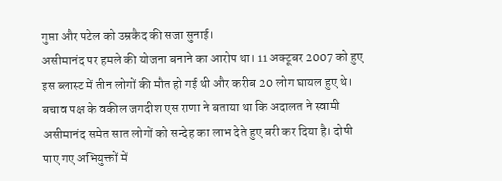गुप्ता और पटेल को उम्रकैद की सजा सुनाई।
असीमानंद पर हमले की योजना बनाने का आरोप था। 11 अक्टूबर 2007 को हुए इस ब्लास्ट में तीन लोगों की मौत हो गई थी और करीब 20 लोग घायल हुए थे। बचाव पक्ष के वकील जगदीश एस राणा ने बताया था कि अदालत ने स्वामी असीमानंद समेत सात लोगों को सन्देह का लाभ देते हुए बरी कर दिया है। दोषी पाए गए अभियुक्तों में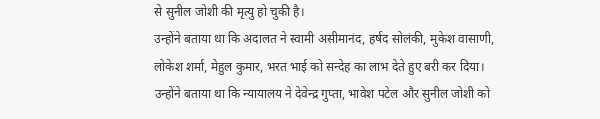से सुनील जोशी की मृत्यु हो चुकी है।
उन्होंने बताया था कि अदालत ने स्वामी असीमानंद, हर्षद सोलंकी, मुकेश वासाणी, लोकेश शर्मा, मेहुल कुमार, भरत भाई को सन्देह का लाभ देते हुए बरी कर दिया। उन्होंने बताया था कि न्यायालय ने देवेन्द्र गुप्ता, भावेश पटेल और सुनील जोशी को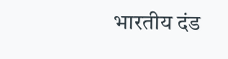भारतीय दंड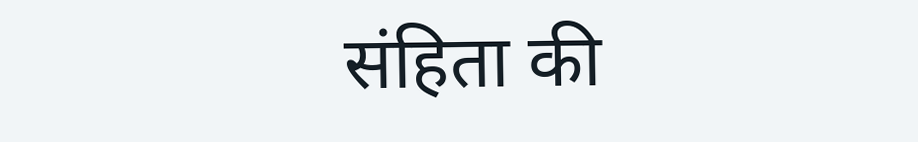संहिता की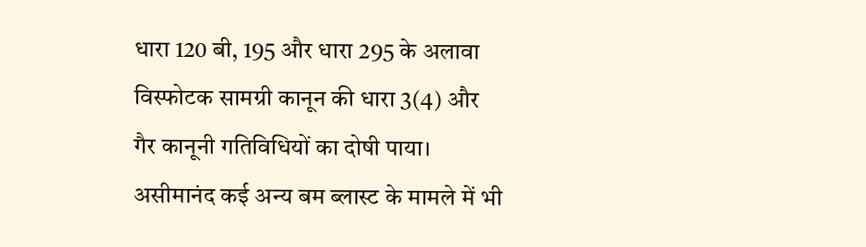धारा 120 बी, 195 और धारा 295 के अलावा विस्फोटक सामग्री कानून की धारा 3(4) और गैर कानूनी गतिविधियों का दोषी पाया।
असीमानंद कई अन्य बम ब्लास्ट के मामले में भी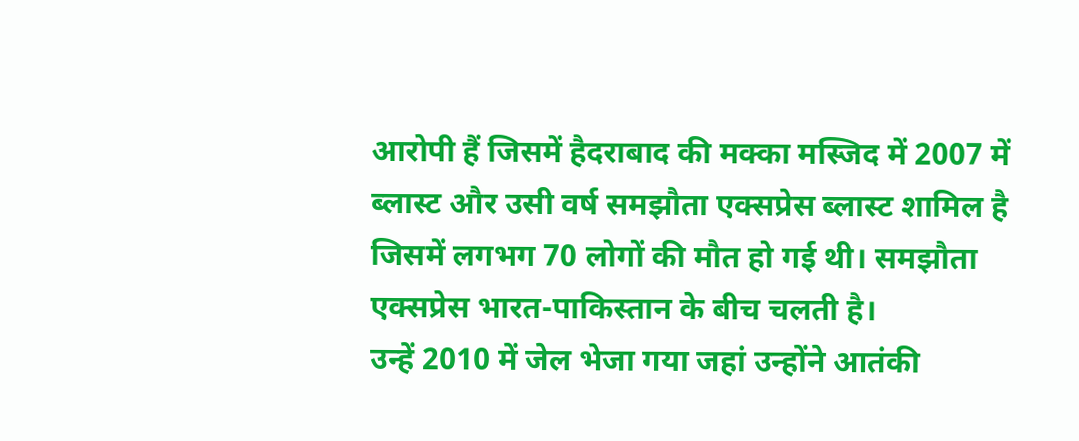आरोपी हैं जिसमें हैदराबाद की मक्का मस्जिद में 2007 में ब्लास्ट और उसी वर्ष समझौता एक्सप्रेस ब्लास्ट शामिल है जिसमें लगभग 70 लोगों की मौत हो गई थी। समझौता एक्सप्रेस भारत-पाकिस्तान के बीच चलती है।
उन्हें 2010 में जेल भेजा गया जहां उन्होंने आतंकी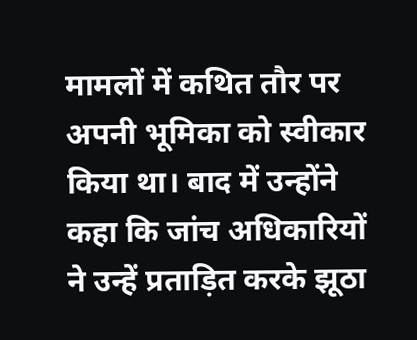मामलों में कथित तौर पर अपनी भूमिका को स्वीकार किया था। बाद में उन्होंने कहा कि जांच अधिकारियों ने उन्हें प्रताड़ित करके झूठा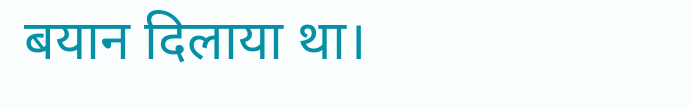बयान दिलाया था।